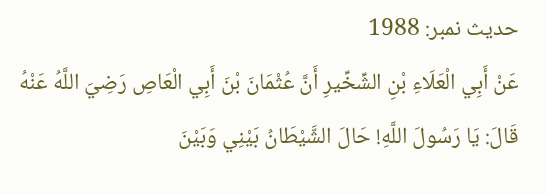حدیث نمبر: 1988
عَنْ أَبِي الْعَلَاءِ بْنِ الشِّخِّيرِ أَنَّ عُثْمَانَ بْنَ أَبِي الْعَاصِ رَضِيَ اللَّهُ عَنْهُ قَالَ: يَا رَسُولَ اللَّهِ! حَالَ الشَّيْطَانُ بَيْنِي وَبَيْنَ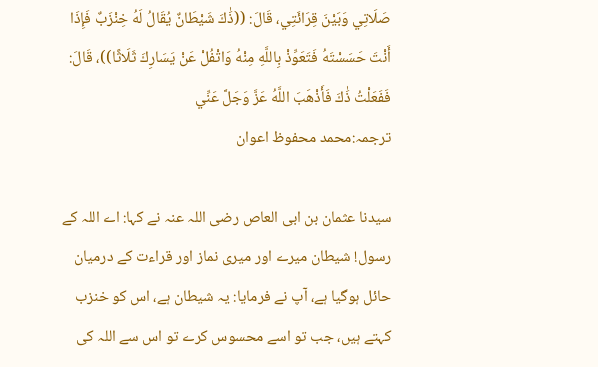صَلَاتِي وَبَيْنَ قِرَائَتِي، قَالَ: ((ذَٰكَ شَيْطَانٌ يُقَالُ لَهُ خِنْزَبٌ فَإِذَا أَنْتَ حَسَسْتَهُ فَتَعَوِّذْ بِاللَّهِ مِنْهُ وَاتْفُلْ عَنْ يَسَارِكَ ثَلَاثًا))، قَالَ: فَفَعَلْتُ ذَٰكَ فَأَذْهَبَ اللَّهُ عَزَّ وَجَلَّ عَنِّي
ترجمہ:محمد محفوظ اعوان

سیدنا عثمان بن ابی العاص رضی اللہ عنہ نے کہا: اے اللہ کے رسول! شیطان میرے اور میری نماز اور قراءت کے درمیان حائل ہوگیا ہے، آپ نے فرمایا: یہ شیطان ہے، اس کو خنزب کہتے ہیں، جب تو اسے محسوس کرے تو اس سے اللہ کی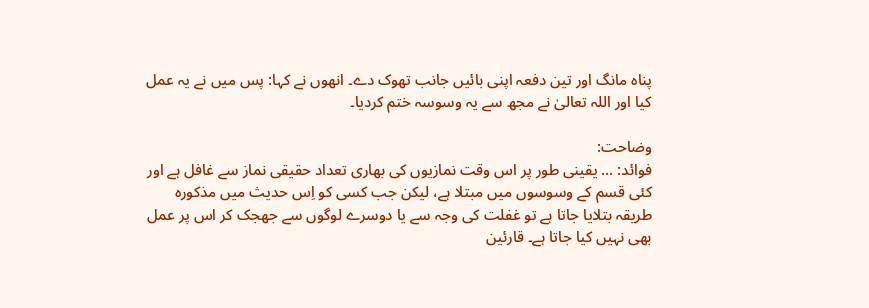پناہ مانگ اور تین دفعہ اپنی بائیں جانب تھوک دے۔ انھوں نے کہا: پس میں نے یہ عمل کیا اور اللہ تعالیٰ نے مجھ سے یہ وسوسہ ختم کردیا۔

وضاحت:
فوائد: … یقینی طور پر اس وقت نمازیوں کی بھاری تعداد حقیقی نماز سے غافل ہے اور کئی قسم کے وسوسوں میں مبتلا ہے، لیکن جب کسی کو اِس حدیث میں مذکورہ طریقہ بتلایا جاتا ہے تو غفلت کی وجہ سے یا دوسرے لوگوں سے جھجک کر اس پر عمل بھی نہیں کیا جاتا ہے۔ قارئین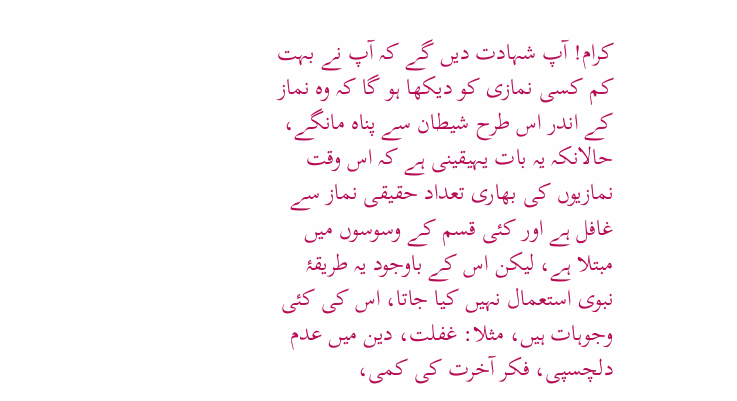کرام! آپ شہادت دیں گے کہ آپ نے بہت کم کسی نمازی کو دیکھا ہو گا کہ وہ نماز کے اندر اس طرح شیطان سے پناہ مانگے، حالانکہ یہ بات یہیقینی ہے کہ اس وقت نمازیوں کی بھاری تعداد حقیقی نماز سے غافل ہے اور کئی قسم کے وسوسوں میں مبتلا ہے، لیکن اس کے باوجود یہ طریقۂ نبوی استعمال نہیں کیا جاتا، اس کی کئی وجوہات ہیں، مثلا: غفلت، دین میں عدم دلچسپی، فکر آخرت کی کمی،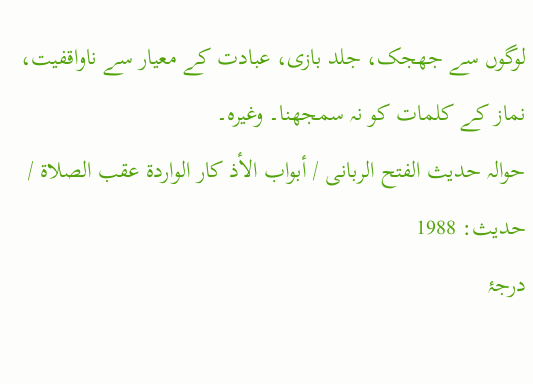لوگوں سے جھجک، جلد بازی، عبادت کے معیار سے ناواقفیت، نماز کے کلمات کو نہ سمجھنا۔ وغیرہ۔
حوالہ حدیث الفتح الربانی / أبواب الأذ كار الواردة عقب الصلاة / حدیث: 1988
درجۂ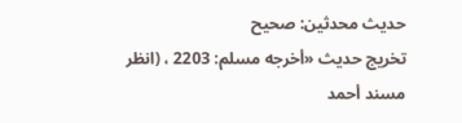حدیث محدثین: صحیح
تخریج حدیث «أخرجه مسلم: 2203 ، (انظر مسند أحمد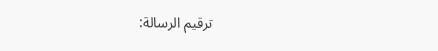ترقيم الرسالة: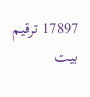17897 ترقیم بيت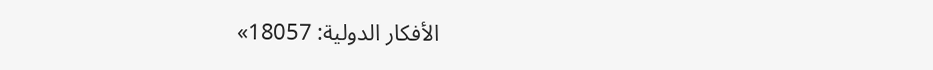الأفكار الدولية: 18057»